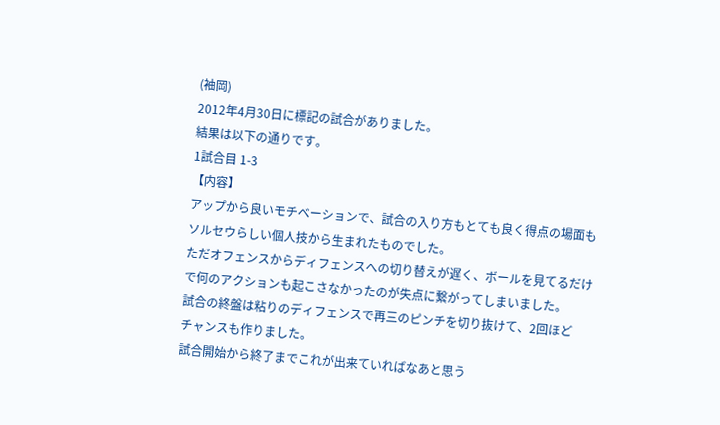(袖岡)
2012年4月30日に標記の試合がありました。
結果は以下の通りです。
1試合目 1-3
【内容】
アップから良いモチベーションで、試合の入り方もとても良く得点の場面も
ソルセウらしい個人技から生まれたものでした。
ただオフェンスからディフェンスへの切り替えが遅く、ボールを見てるだけ
で何のアクションも起こさなかったのが失点に繋がってしまいました。
試合の終盤は粘りのディフェンスで再三のピンチを切り抜けて、2回ほど
チャンスも作りました。
試合開始から終了までこれが出来ていればなあと思う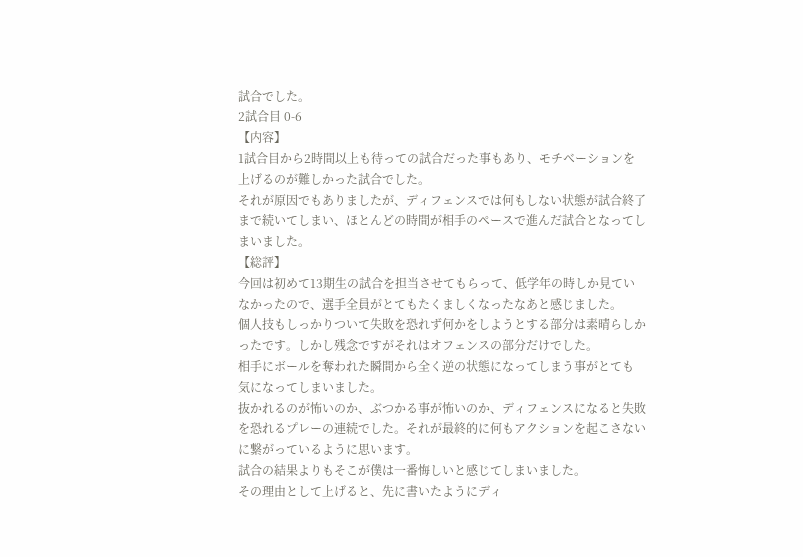試合でした。
2試合目 0-6
【内容】
1試合目から2時間以上も待っての試合だった事もあり、モチベーションを
上げるのが難しかった試合でした。
それが原因でもありましたが、ディフェンスでは何もしない状態が試合終了
まで続いてしまい、ほとんどの時間が相手のペースで進んだ試合となってし
まいました。
【総評】
今回は初めて13期生の試合を担当させてもらって、低学年の時しか見てい
なかったので、選手全員がとてもたくましくなったなあと感じました。
個人技もしっかりついて失敗を恐れず何かをしようとする部分は素晴らしか
ったです。しかし残念ですがそれはオフェンスの部分だけでした。
相手にボールを奪われた瞬間から全く逆の状態になってしまう事がとても
気になってしまいました。
抜かれるのが怖いのか、ぶつかる事が怖いのか、ディフェンスになると失敗
を恐れるプレーの連続でした。それが最終的に何もアクションを起こさない
に繋がっているように思います。
試合の結果よりもそこが僕は一番悔しいと感じてしまいました。
その理由として上げると、先に書いたようにディ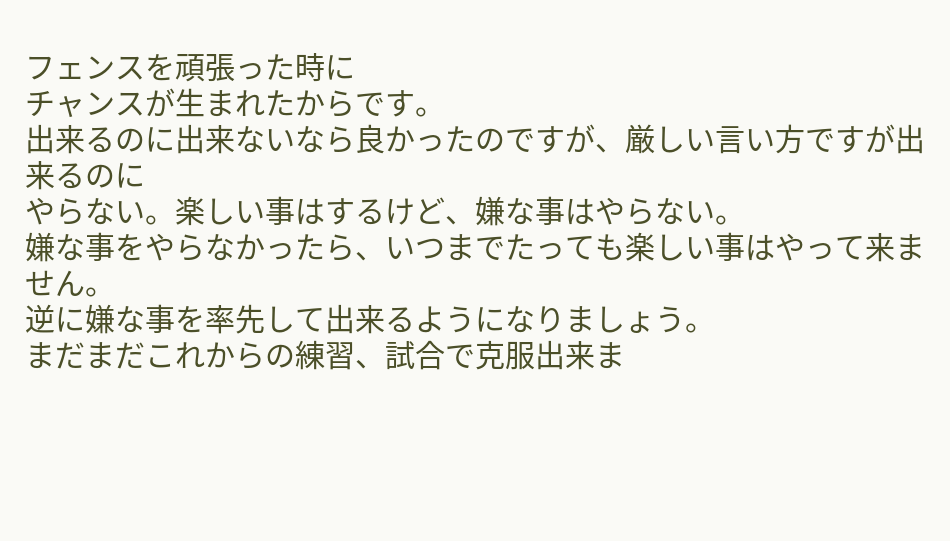フェンスを頑張った時に
チャンスが生まれたからです。
出来るのに出来ないなら良かったのですが、厳しい言い方ですが出来るのに
やらない。楽しい事はするけど、嫌な事はやらない。
嫌な事をやらなかったら、いつまでたっても楽しい事はやって来ません。
逆に嫌な事を率先して出来るようになりましょう。
まだまだこれからの練習、試合で克服出来ま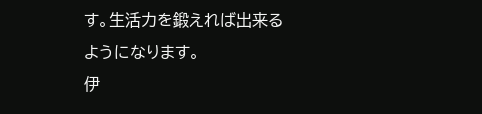す。生活力を鍛えれば出来る
ようになります。
伊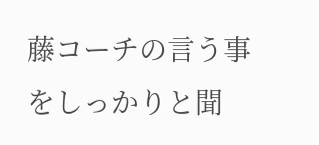藤コーチの言う事をしっかりと聞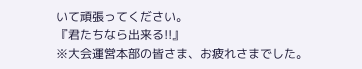いて頑張ってください。
『君たちなら出来る!!』
※大会運営本部の皆さま、お疲れさまでした。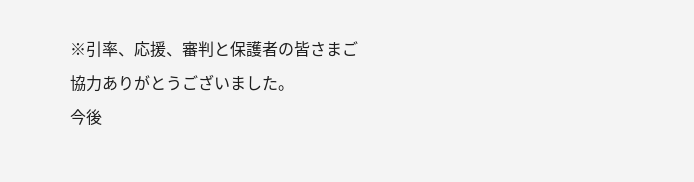※引率、応援、審判と保護者の皆さまご協力ありがとうございました。
今後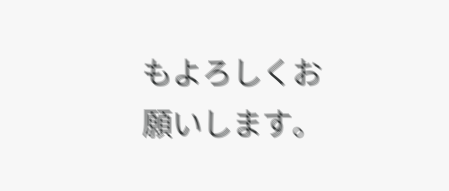もよろしくお願いします。